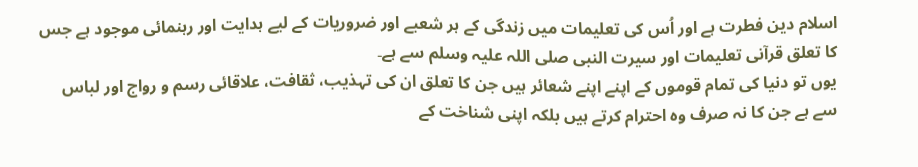اسلام دین فطرت ہے اور اُس کی تعلیمات میں زندگی کے ہر شعبے اور ضروریات کے لیے ہدایت اور رہنمائی موجود ہے جس کا تعلق قرآنی تعلیمات اور سیرت النبی صلی اللہ علیہ وسلم سے ہے۔
یوں تو دنیا کی تمام قوموں کے اپنے اپنے شعائر ہیں جن کا تعلق ان کی تہذیب، ثقافت، علاقائی رسم و رواج اور لباس سے ہے جن کا نہ صرف وہ احترام کرتے ہیں بلکہ اپنی شناخت کے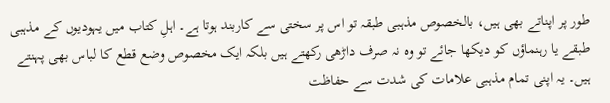طور پر اپناتے بھی ہیں، بالخصوص مذہبی طبقہ تو اس پر سختی سے کاربند ہوتا ہے۔ اہلِ کتاب میں یہودیوں کے مذہبی طبقے یا رہنماؤں کو دیکھا جائے تو وہ نہ صرف داڑھی رکھتے ہیں بلکہ ایک مخصوص وضع قطع کا لباس بھی پہنتے ہیں۔ یہ اپنی تمام مذہبی علامات کی شدت سے حفاظت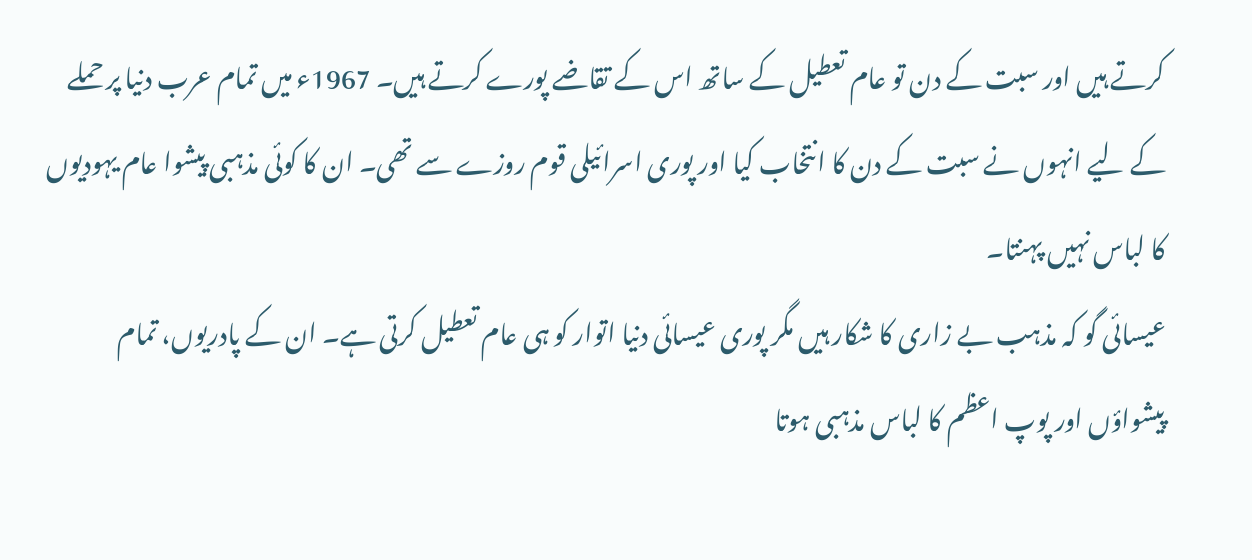کرتے ہیں اور سبت کے دن تو عام تعطیل کے ساتھ اس کے تقاضے پورے کرتے ہیں۔ 1967ء میں تمام عرب دنیا پر حملے کے لیے انہوں نے سبت کے دن کا انتخاب کیا اور پوری اسرائیلی قوم روزے سے تھی۔ ان کا کوئی مذہبی پیشوا عام یہودیوں کا لباس نہیں پہنتا۔
عیسائی گو کہ مذہب بے زاری کا شکار ہیں مگر پوری عیسائی دنیا اتوار کو ہی عام تعطیل کرتی ہے۔ ان کے پادریوں، تمام پیشواؤں اور پوپ اعظم کا لباس مذہبی ہوتا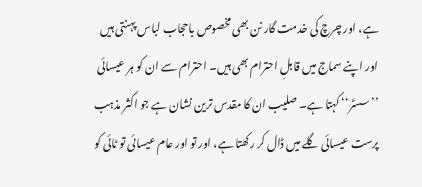ہے، اور چرچ کی خدمت گار نن بھی مخصوص باحجاب لباس پہنتی ہیں اور اپنے سماج میں قابلِ احترام بھی ہیں۔ احترام سے ان کو ہر عیسائی ’’سسٹر‘‘ کہتا ہے۔ صلیب ان کا مقدس ترین نشان ہے جو اکثر مذہب پرست عیسائی گلے میں ڈال کر رکھتا ہے، اور تو اور عام عیسائی تو ٹائی کو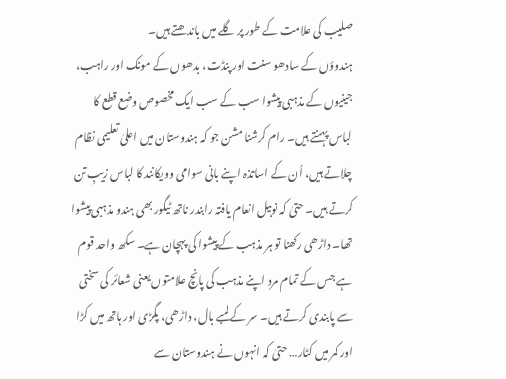صلیب کی علامت کے طور پر گلے میں باندھتے ہیں۔
ہندوؤں کے سادھو سنت اور پنڈت، بدھوں کے مونک اور راہب، جینیوں کے مذہبی پیشوا سب کے سب ایک مخصوص وضع قطع کا لباس پہنتے ہیں۔ رام کرشنا مشن جو کہ ہندوستان میں اعلیٰ تعلیمی نظام چلاتے ہیں، اُن کے اساتذہ اپنے بانی سوامی وویکانند کا لباس زیبِ تن کرتے ہیں۔ حتیٰ کہ نوبیل انعام یافتہ رابندر ناتھ ٹیگور بھی ہندو مذہبی پیشوا تھا۔ داڑھی رکھنا تو ہر مذہب کے پیشوا کی پہچان ہے۔ سکھ واحد قوم ہے جس کے تمام مرد اپنے مذہب کی پانچ علامتوں یعنی شعائر کی سختی سے پابندی کرتے ہیں۔ سر کے لمبے بال، داڑھی، پگڑی اور ہاتھ میں کڑا اور کمر میں کٹار… حتیٰ کہ انہوں نے ہندوستان سے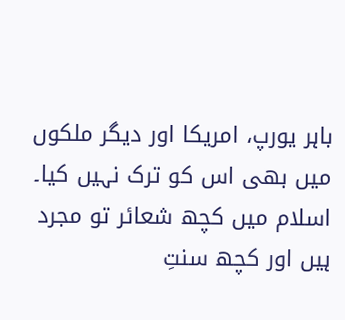باہر یورپ، امریکا اور دیگر ملکوں میں بھی اس کو ترک نہیں کیا۔
اسلام میں کچھ شعائر تو مجرد ہیں اور کچھ سنتِ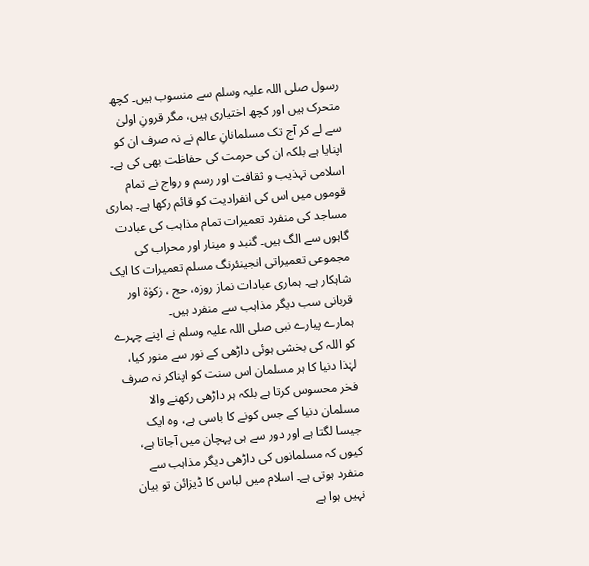رسول صلی اللہ علیہ وسلم سے منسوب ہیں۔ کچھ متحرک ہیں اور کچھ اختیاری ہیں، مگر قرونِ اولیٰ سے لے کر آج تک مسلمانانِ عالم نے نہ صرف ان کو اپنایا ہے بلکہ ان کی حرمت کی حفاظت بھی کی ہے۔ اسلامی تہذیب و ثقافت اور رسم و رواج نے تمام قوموں میں اس کی انفرادیت کو قائم رکھا ہے۔ ہماری مساجد کی منفرد تعمیرات تمام مذاہب کی عبادت گاہوں سے الگ ہیں۔ گنبد و مینار اور محراب کی مجموعی تعمیراتی انجینئرنگ مسلم تعمیرات کا ایک شاہکار ہے۔ ہماری عبادات نماز روزہ، حج ، زکوٰۃ اور قربانی سب دیگر مذاہب سے منفرد ہیں۔
ہمارے پیارے نبی صلی اللہ علیہ وسلم نے اپنے چہرے کو اللہ کی بخشی ہوئی داڑھی کے نور سے منور کیا، لہٰذا دنیا کا ہر مسلمان اس سنت کو اپناکر نہ صرف فخر محسوس کرتا ہے بلکہ ہر داڑھی رکھنے والا مسلمان دنیا کے جس کونے کا باسی ہے، وہ ایک جیسا لگتا ہے اور دور سے ہی پہچان میں آجاتا ہے، کیوں کہ مسلمانوں کی داڑھی دیگر مذاہب سے منفرد ہوتی ہے۔ اسلام میں لباس کا ڈیزائن تو بیان نہیں ہوا ہے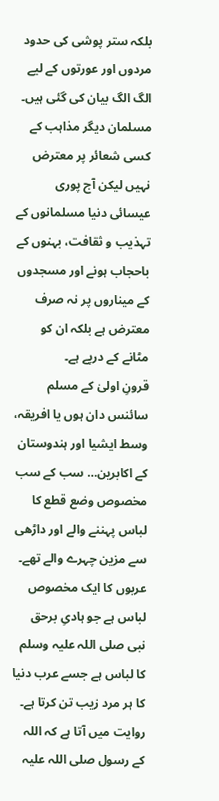بلکہ ستر پوشی کی حدود مردوں اور عورتوں کے لیے الگ الگ بیان کی گئی ہیں۔ مسلمان دیگر مذاہب کے کسی شعائر پر معترض نہیں لیکن آج پوری عیسائی دنیا مسلمانوں کے تہذیب و ثقافت، بہنوں کے باحجاب ہونے اور مسجدوں کے میناروں پر نہ صرف معترض ہے بلکہ ان کو مٹانے کے درپے ہے۔
قرونِ اولیٰ کے مسلم سائنس دان ہوں یا افریقہ، وسط ایشیا اور ہندوستان کے اکابرین… سب کے سب مخصوص وضع قطع کا لباس پہننے والے اور داڑھی سے مزین چہرے والے تھے۔
عربوں کا ایک مخصوص لباس ہے جو ہادیِ برحق نبی صلی اللہ علیہ وسلم کا لباس ہے جسے عرب دنیا کا ہر مرد زیب تن کرتا ہے۔ روایت میں آتا ہے کہ اللہ کے رسول صلی اللہ علیہ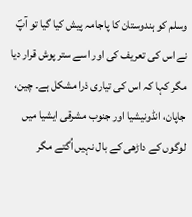وسلم کو ہندوستان کا پاجامہ پیش کیا گیا تو آپؐ نے اس کی تعریف کی اور اسے ستر پوش قرار دیا مگر کہا کہ اس کی تیاری ذرا مشکل ہے۔ چین، جاپان، انڈونیشیا اور جنوب مشرقی ایشیا میں لوگوں کے داڑھی کے بال نہیں اُگتے مگر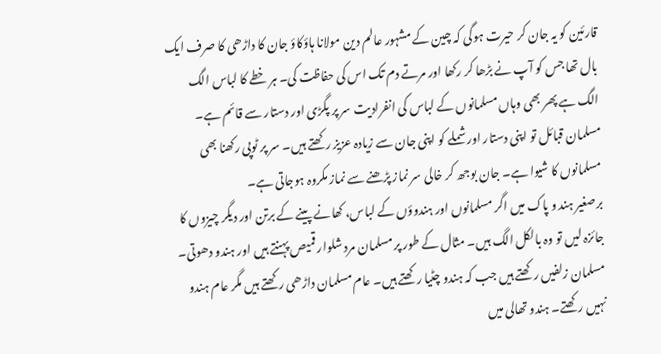قارئین کو یہ جان کر حیرت ہوگی کہ چین کے مشہور عالم دین مولانا ہاؤکاؤ جان کا داڑھی کا صرف ایک بال تھا جس کو آپ نے بڑھا کر رکھا اور مرتے دم تک اس کی حفاظت کی۔ ہر خطے کا لباس الگ الگ ہے پھر بھی وہاں مسلمانوں کے لباس کی انفرادیت سر پر پگڑی اور دستار سے قائم ہے۔ مسلمان قبائل تو اپنی دستار اور شملے کو اپنی جان سے زیادہ عزیز رکھتے ہیں۔ سر پر ٹوپی رکھنا بھی مسلمانوں کا شیوا ہے۔ جان بوجھ کر خالی سر نماز پڑھنے سے نماز مکروہ ہوجاتی ہے۔
برصغیر ہند و پاک میں اگر مسلمانوں اور ہندوؤں کے لباس، کھانے پینے کے برتن اور دیگر چیزوں کا جائزہ لیں تو وہ بالکل الگ ہیں۔ مثال کے طور پر مسلمان مرد شلوار قمیص پہنتے ہیں اور ہندو دھوتی۔ مسلمان زلفیں رکھتے ہیں جب کہ ہندو چٹیا رکھتے ہیں۔ عام مسلمان داڑھی رکھتے ہیں مگر عام ہندو نہیں رکھتے۔ ہندو تھالی میں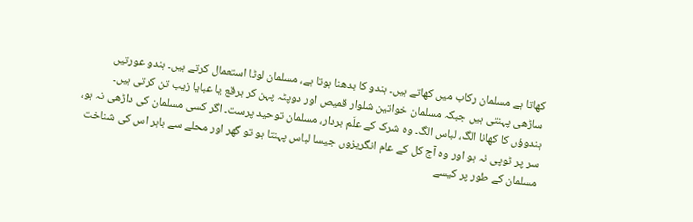کھاتا ہے مسلمان رکاب میں کھاتے ہیں۔ ہندو کا بدھنا ہوتا ہے، مسلمان لوٹا استعمال کرتے ہیں۔ ہندو عورتیں ساڑھی پہنتی ہیں جبکہ مسلمان خواتین شلوار قمیص اور دوپٹہ پہن کر برقع یا عبایا زیب تن کرتی ہیں۔ ہندوؤں کا کھانا الگ، لباس الگ۔ وہ شرک کے علَم بردار، مسلمان توحید پرست۔ اگر کسی مسلمان کی داڑھی نہ ہو، سر پر ٹوپی نہ ہو اور وہ آج کل کے عام انگریزوں جیسا لباس پہنتا ہو تو گھر اور محلے سے باہر اس کی شناخت مسلمان کے طور پر کیسے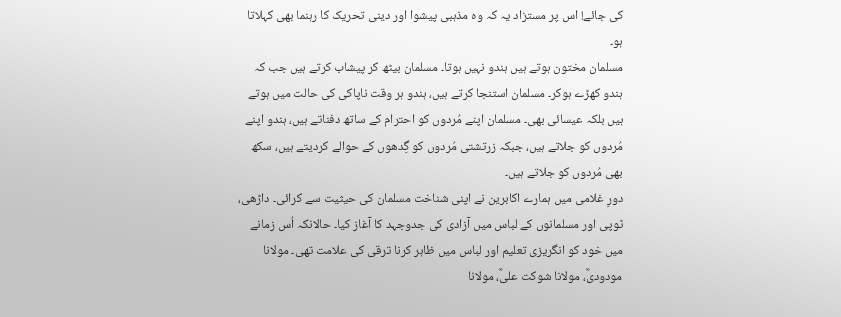کی جائے! اس پر مستزاد یہ کہ وہ مذہبی پیشوا اور دینی تحریک کا رہنما بھی کہلاتا ہو۔
مسلمان مختون ہوتے ہیں ہندو نہیں ہوتا۔ مسلمان بیٹھ کر پیشاب کرتے ہیں جب کہ ہندو کھڑے ہوکر۔ مسلمان استنجا کرتے ہیں، ہندو ہر وقت ناپاکی کی حالت میں ہوتے ہیں بلکہ عیسائی بھی۔ مسلمان اپنے مُردوں کو احترام کے ساتھ دفناتے ہیں، ہندو اپنے مُردوں کو جلاتے ہیں، جبکہ زرتشتی مُردوں کو گِدھوں کے حوالے کردیتے ہیں، سکھ بھی مُردوں کو جلاتے ہیں۔
دورِ غلامی میں ہمارے اکابرین نے اپنی شناخت مسلمان کی حیثیت سے کرائی۔ داڑھی، ٹوپی اور مسلمانوں کے لباس میں آزادی کی جدوجہد کا آغاز کیا۔ حالانکہ اُس زمانے میں خود کو انگریزی تعلیم اور لباس میں ظاہر کرنا ترقی کی علامت تھی۔ مولانا مودودیؒ، مولانا شوکت علیؒ، مولانا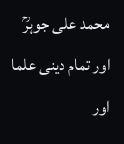محمد علی جوہرؒ اور تمام دینی علما اور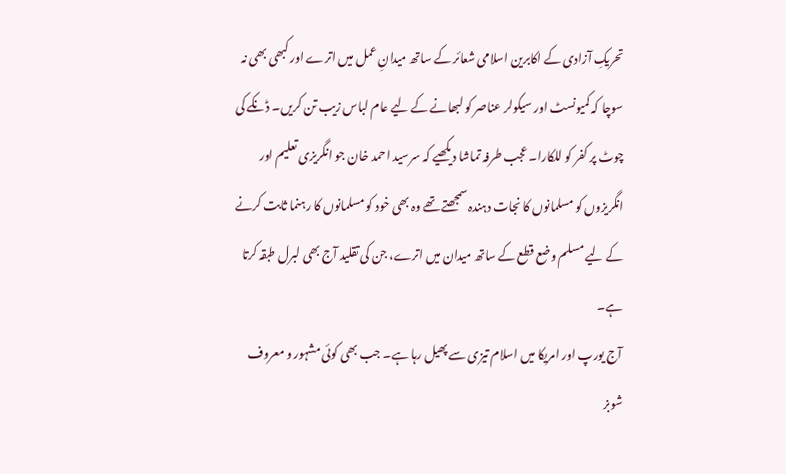تحریکِ آزادی کے اکابرین اسلامی شعائر کے ساتھ میدانِ عمل میں اترے اور کبھی بھی نہ سوچا کہ کمیونسٹ اور سیکولر عناصر کو لبھانے کے لیے عام لباس زیب تن کریں۔ ڈنکے کی چوٹ پر کفر کو للکارا۔ عجب طرفہ تماشا دیکھیے کہ سرسید احمد خان جو انگریزی تعلیم اور انگریزوں کو مسلمانوں کا نجات دہندہ سمجھتے تھے وہ بھی خود کو مسلمانوں کا رہنما ثابت کرنے کے لیے مسلم وضع قطع کے ساتھ میدان میں اترے، جن کی تقلید آج بھی لبرل طبقہ کرتا ہے۔
آج یورپ اور امریکا میں اسلام تیزی سے پھیل رہا ہے۔ جب بھی کوئی مشہور و معروف شوبز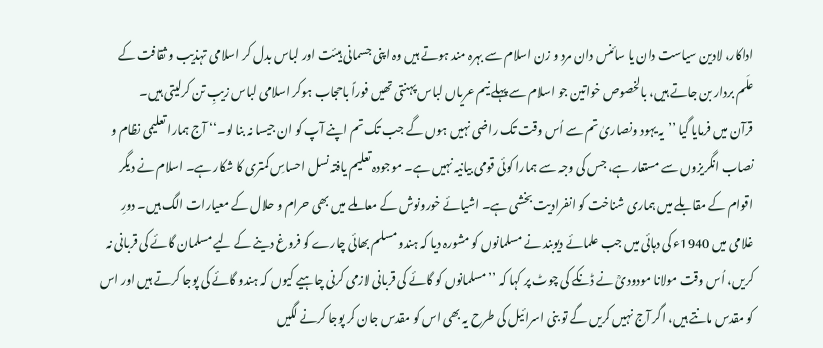اداکار، لادین سیاست دان یا سائنس دان مرد و زن اسلام سے بہرہ مند ہوتے ہیں وہ اپنی جسمانی ہیئت اور لباس بدل کر اسلامی تہذیب و ثقافت کے علَم بردار بن جاتے ہیں، بالخصوص خواتین جو اسلام سے پہلے نیم عریاں لباس پہنتی تھیں فوراً باحجاب ہوکر اسلامی لباس زیبِ تن کرلیتی ہیں۔
قرآن میں فرمایا گیا ’’یہ یہود ونصاریٰ تم سے اُس وقت تک راضی نہیں ہوں گے جب تک تم اپنے آپ کو ان جیسا نہ بنا لو۔‘‘ آج ہمارا تعلیمی نظام و نصاب انگریزوں سے مستعار ہے، جس کی وجہ سے ہمارا کوئی قومی بیانیہ نہیں ہے۔ موجودہ تعلیم یافتہ نسل احساسِ کمتری کا شکار ہے۔ اسلام نے دیگر اقوام کے مقابلے میں ہماری شناخت کو انفرادیت بخشی ہے۔ اشیائے خورونوش کے معاملے میں بھی حرام و حلال کے معیارات الگ ہیں۔ دورِ غلامی میں 1940ء کی دہائی میں جب علمائے دیوبند نے مسلمانوں کو مشورہ دیا کہ ہندو مسلم بھائی چارے کو فروغ دینے کے لیے مسلمان گائے کی قربانی نہ کریں، اُس وقت مولانا مودودیؒ نے ڈنکے کی چوٹ پر کہا کہ ’’مسلمانوں کو گائے کی قربانی لازمی کرنی چاہیے کیوں کہ ہندو گائے کی پوجا کرتے ہیں اور اس کو مقدس مانتے ہیں، اگر آج نہیں کریں گے تو بنی اسرائیل کی طرح یہ بھی اس کو مقدس جان کر پوجا کرنے لگیں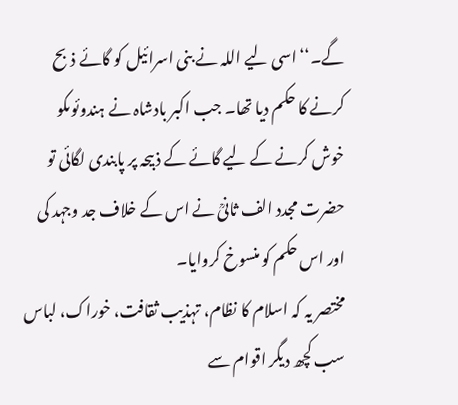گے۔‘‘ اسی لیے اللہ نے بنی اسرائیل کو گائے ذبح کرنے کا حکم دیا تھا۔ جب اکبر بادشاہ نے ہندوئوںکو خوش کرنے کے لیے گائے کے ذبیحہ پر پابندی لگائی تو حضرت مجدد الف ثانیؒ نے اس کے خلاف جد وجہد کی اور اس حکم کو منسوخ کروایا۔
مختصر یہ کہ اسلام کا نظام، تہذیب ثقافت، خوراک، لباس سب کچھ دیگر اقوام سے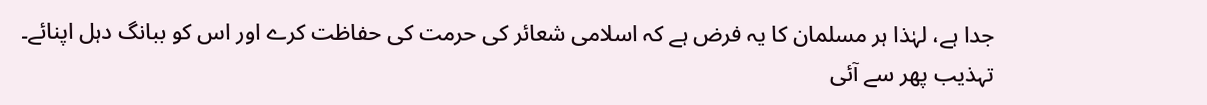جدا ہے، لہٰذا ہر مسلمان کا یہ فرض ہے کہ اسلامی شعائر کی حرمت کی حفاظت کرے اور اس کو ببانگ دہل اپنائے۔
تہذیب پھر سے آئی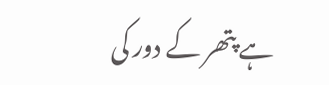ہے پتھر کے دور کی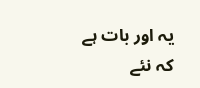یہ اور بات ہے کہ نئے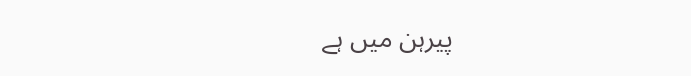پیرہن میں ہے